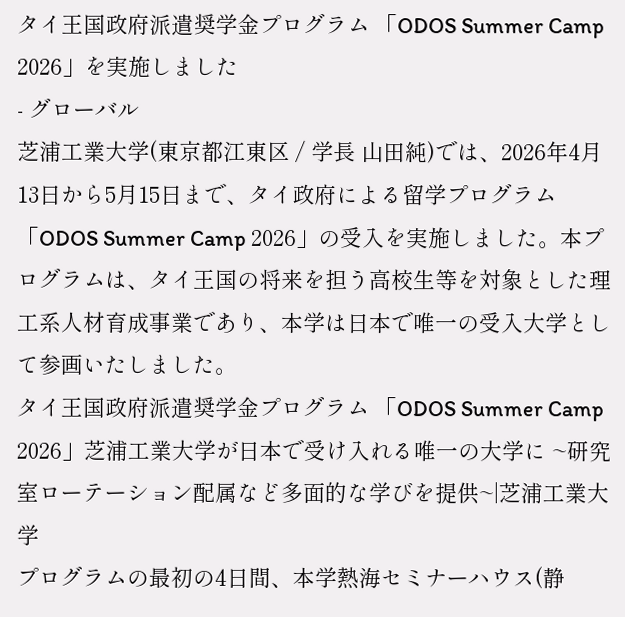タイ王国政府派遣奨学金プログラム 「ODOS Summer Camp 2026」を実施しました
- グローバル
芝浦工業大学(東京都江東区 / 学長 山田純)では、2026年4月13日から5月15日まで、タイ政府による留学プログラム「ODOS Summer Camp 2026」の受入を実施しました。本プログラムは、タイ王国の将来を担う高校生等を対象とした理工系人材育成事業であり、本学は日本で唯一の受入大学として参画いたしました。
タイ王国政府派遣奨学金プログラム 「ODOS Summer Camp 2026」芝浦工業大学が日本で受け入れる唯一の大学に ~研究室ローテーション配属など多面的な学びを提供~|芝浦工業大学
プログラムの最初の4日間、本学熱海セミナーハウス(静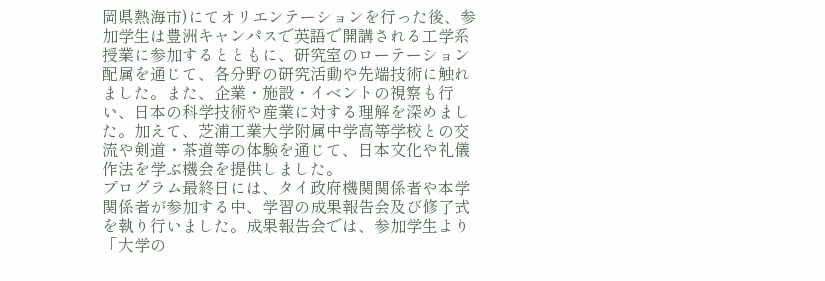岡県熱海市)にてオリエンテーションを行った後、参加学生は豊洲キャンパスで英語で開講される工学系授業に参加するとともに、研究室のローテーション配属を通じて、各分野の研究活動や先端技術に触れました。また、企業・施設・イベントの視察も行い、日本の科学技術や産業に対する理解を深めました。加えて、芝浦工業大学附属中学高等学校との交流や剣道・茶道等の体験を通じて、日本文化や礼儀作法を学ぶ機会を提供しました。
プログラム最終日には、タイ政府機関関係者や本学関係者が参加する中、学習の成果報告会及び修了式を執り行いました。成果報告会では、参加学生より「大学の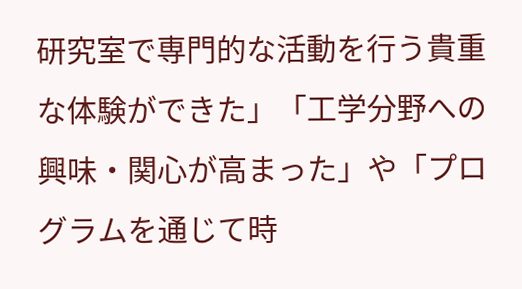研究室で専門的な活動を行う貴重な体験ができた」「工学分野への興味・関心が高まった」や「プログラムを通じて時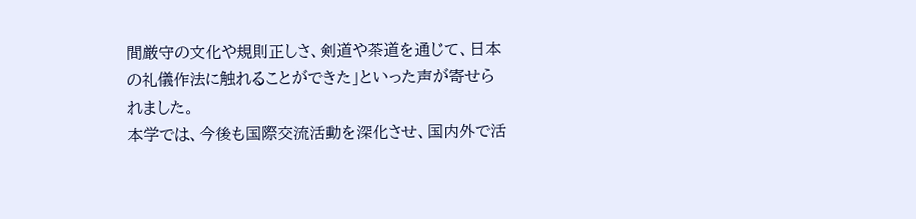間厳守の文化や規則正しさ、剣道や茶道を通じて、日本の礼儀作法に触れることができた」といった声が寄せられました。
本学では、今後も国際交流活動を深化させ、国内外で活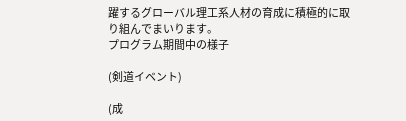躍するグローバル理工系人材の育成に積極的に取り組んでまいります。
プログラム期間中の様子

(剣道イベント)

(成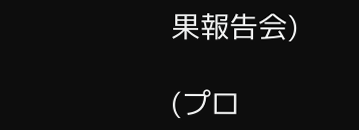果報告会)

(プロ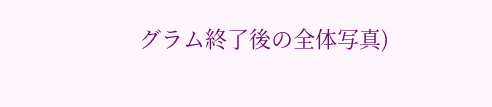グラム終了後の全体写真)